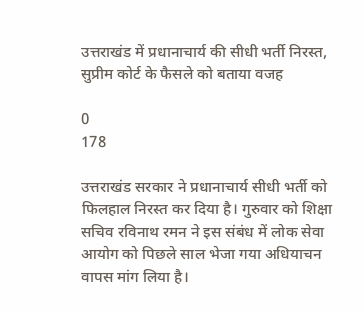उत्तराखंड में प्रधानाचार्य की सीधी भर्ती निरस्त, सुप्रीम कोर्ट के फैसले को बताया वजह

0
178

उत्तराखंड सरकार ने प्रधानाचार्य सीधी भर्ती को फिलहाल निरस्त कर दिया है। गुरुवार को शिक्षा सचिव रविनाथ रमन ने इस संबंध में लोक सेवा आयोग को पिछले साल भेजा गया अधियाचन वापस मांग लिया है।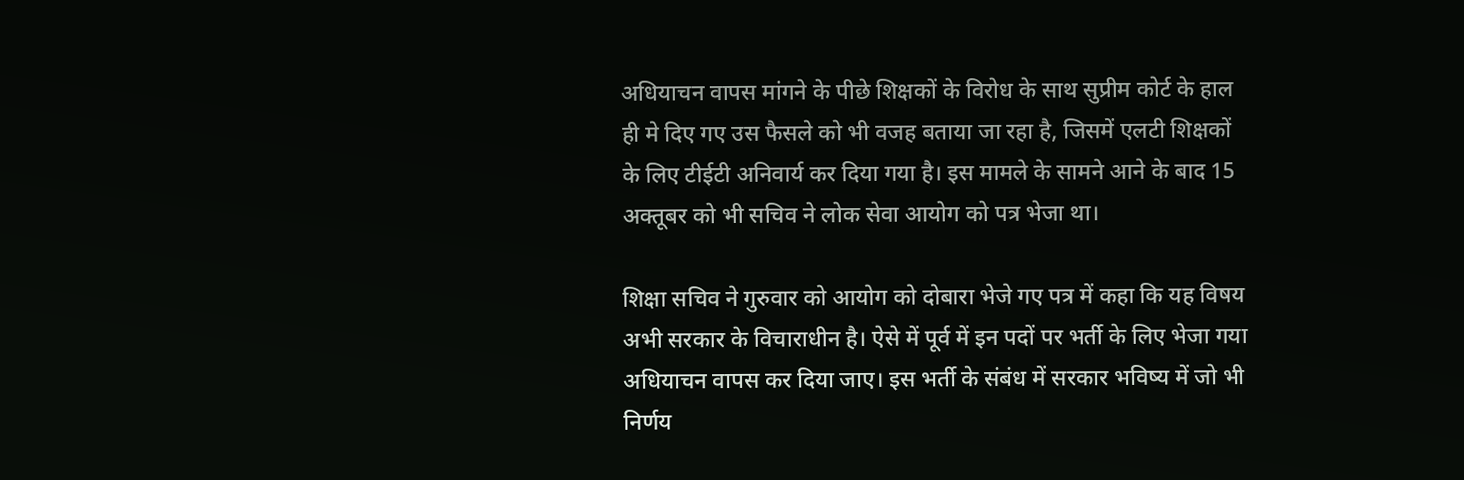अधियाचन वापस मांगने के पीछे शिक्षकों के विरोध के साथ सुप्रीम कोर्ट के हाल ही मे दिए गए उस फैसले को भी वजह बताया जा रहा है, जिसमें एलटी शिक्षकों के लिए टीईटी अनिवार्य कर दिया गया है। इस मामले के सामने आने के बाद 15 अक्तूबर को भी सचिव ने लोक सेवा आयोग को पत्र भेजा था।

शिक्षा सचिव ने गुरुवार को आयोग को दोबारा भेजे गए पत्र में कहा कि यह विषय अभी सरकार के विचाराधीन है। ऐसे में पूर्व में इन पदों पर भर्ती के लिए भेजा गया अधियाचन वापस कर दिया जाए। इस भर्ती के संबंध में सरकार भविष्य में जो भी निर्णय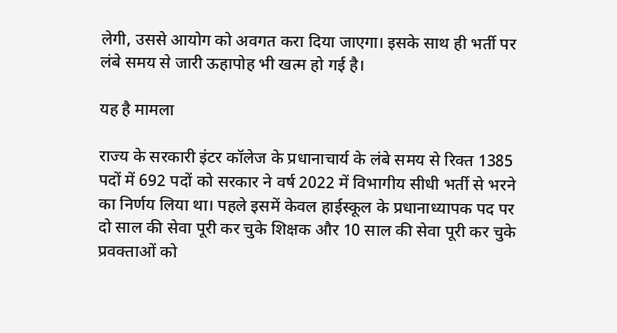लेगी, उससे आयोग को अवगत करा दिया जाएगा। इसके साथ ही भर्ती पर लंबे समय से जारी ऊहापोह भी खत्म हो गई है।

यह है मामला

राज्य के सरकारी इंटर कॉलेज के प्रधानाचार्य के लंबे समय से रिक्त 1385 पदों में 692 पदों को सरकार ने वर्ष 2022 में विभागीय सीधी भर्ती से भरने का निर्णय लिया था। पहले इसमें केवल हाईस्कूल के प्रधानाध्यापक पद पर दो साल की सेवा पूरी कर चुके शिक्षक और 10 साल की सेवा पूरी कर चुके प्रवक्ताओं को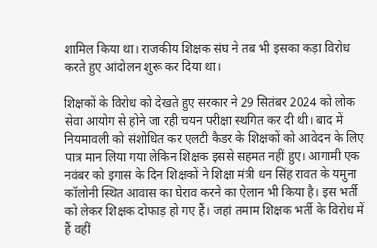शामिल किया था। राजकीय शिक्षक संघ ने तब भी इसका कड़ा विरोध करते हुए आंदोलन शुरू कर दिया था।

शिक्षकों के विरोध को देखते हुए सरकार ने 29 सितंबर 2024 को लोक सेवा आयोग से होने जा रही चयन परीक्षा स्थगित कर दी थी। बाद में नियमावली को संशोधित कर एलटी कैडर के शिक्षकों को आवेदन के लिए पात्र मान लिया गया लेकिन शिक्षक इससे सहमत नहीं हुए। आगामी एक नवंबर को इगास के दिन शिक्षकों ने शिक्षा मंत्री धन सिंह रावत के यमुना कॉलोनी स्थित आवास का घेराव करने का ऐलान भी किया है। इस भर्ती को लेकर शिक्षक दोफाड़ हो गए हैं। जहां तमाम शिक्षक भर्ती के विरोध में हैं वहीं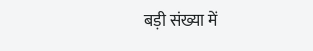बड़ी संख्या में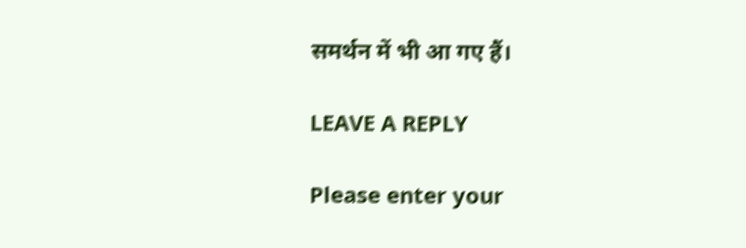समर्थन में भी आ गए हैं।

LEAVE A REPLY

Please enter your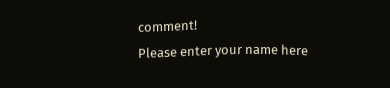comment!
Please enter your name here